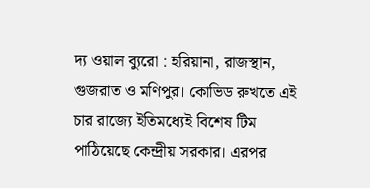দ্য ওয়াল ব্যুরো : হরিয়ানা, রাজস্থান, গুজরাত ও মণিপুর। কোভিড রুখতে এই চার রাজ্যে ইতিমধ্যেই বিশেষ টিম পাঠিয়েছে কেন্দ্রীয় সরকার। এরপর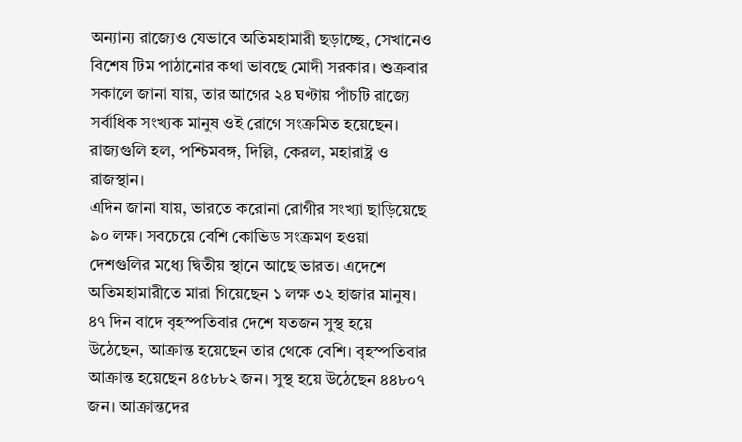অন্যান্য রাজ্যেও যেভাবে অতিমহামারী ছড়াচ্ছে, সেখানেও বিশেষ টিম পাঠানোর কথা ভাবছে মোদী সরকার। শুক্রবার সকালে জানা যায়, তার আগের ২৪ ঘণ্টায় পাঁচটি রাজ্যে সর্বাধিক সংখ্যক মানুষ ওই রোগে সংক্রমিত হয়েছেন। রাজ্যগুলি হল, পশ্চিমবঙ্গ, দিল্লি, কেরল, মহারাষ্ট্র ও রাজস্থান।
এদিন জানা যায়, ভারতে করোনা রোগীর সংখ্যা ছাড়িয়েছে ৯০ লক্ষ। সবচেয়ে বেশি কোভিড সংক্রমণ হওয়া দেশগুলির মধ্যে দ্বিতীয় স্থানে আছে ভারত। এদেশে অতিমহামারীতে মারা গিয়েছেন ১ লক্ষ ৩২ হাজার মানুষ। ৪৭ দিন বাদে বৃহস্পতিবার দেশে যতজন সুস্থ হয়ে উঠেছেন, আক্রান্ত হয়েছেন তার থেকে বেশি। বৃহস্পতিবার আক্রান্ত হয়েছেন ৪৫৮৮২ জন। সুস্থ হয়ে উঠেছেন ৪৪৮০৭ জন। আক্রান্তদের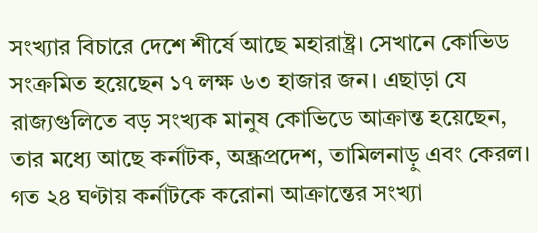সংখ্যার বিচারে দেশে শীর্ষে আছে মহারাষ্ট্র। সেখানে কোভিড সংক্রমিত হয়েছেন ১৭ লক্ষ ৬৩ হাজার জন। এছাড়া যে রাজ্যগুলিতে বড় সংখ্যক মানুষ কোভিডে আক্রান্ত হয়েছেন, তার মধ্যে আছে কর্নাটক, অন্ধ্রপ্রদেশ, তামিলনাড়ু এবং কেরল।
গত ২৪ ঘণ্টায় কর্নাটকে করোনা আক্রান্তের সংখ্যা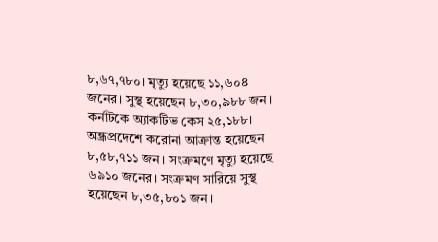৮,৬৭,৭৮০। মৃত্যু হয়েছে ১১,৬০৪ জনের। সুস্থ হয়েছেন ৮,৩০,৯৮৮ জন। কর্নাটকে অ্যাকটিভ কেস ২৫,১৮৮।
অন্ধ্রপ্রদেশে করোনা আক্রান্ত হয়েছেন ৮,৫৮,৭১১ জন। সংক্রমণে মৃত্যু হয়েছে ৬৯১০ জনের। সংক্রমণ সারিয়ে সুস্থ হয়েছেন ৮,৩৫,৮০১ জন।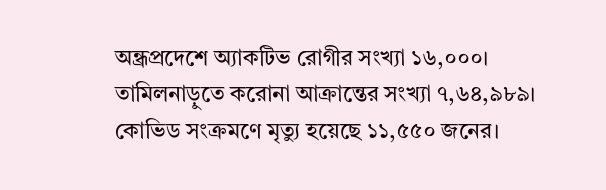অন্ধ্রপ্রদেশে অ্যাকটিভ রোগীর সংখ্যা ১৬,০০০।
তামিলনাড়ুতে করোনা আক্রান্তের সংখ্যা ৭,৬৪,৯৮৯। কোভিড সংক্রমণে মৃত্যু হয়েছে ১১,৫৫০ জনের।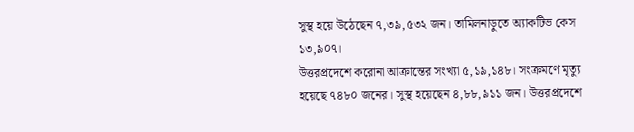সুস্থ হয়ে উঠেছেন ৭,৩৯,৫৩২ জন। তামিলনাড়ুতে অ্যাকটিভ কেস ১৩,৯০৭।
উত্তরপ্রদেশে করোনা আক্রান্তের সংখ্যা ৫,১৯,১৪৮। সংক্রমণে মৃত্যু হয়েছে ৭৪৮০ জনের। সুস্থ হয়েছেন ৪,৮৮,৯১১ জন। উত্তরপ্রদেশে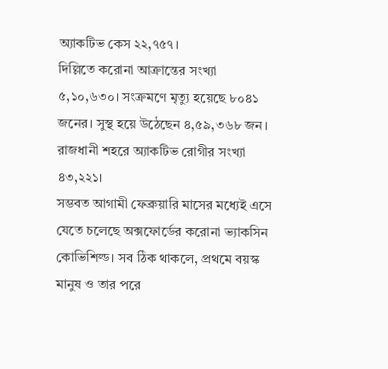অ্যাকটিভ কেস ২২,৭৫৭।
দিল্লিতে করোনা আক্রান্তের সংখ্যা ৫,১০,৬৩০। সংক্রমণে মৃত্যু হয়েছে ৮০৪১ জনের। সুস্থ হয়ে উঠেছেন ৪,৫৯,৩৬৮ জন। রাজধানী শহরে অ্যাকটিভ রোগীর সংখ্যা ৪৩,২২১।
সম্ভবত আগামী ফেব্রুয়ারি মাসের মধ্যেই এসে যেতে চলেছে অক্সফোর্ডের করোনা ভ্যাকসিন কোভিশিল্ড। সব ঠিক থাকলে, প্রথমে বয়স্ক মানুষ ও তার পরে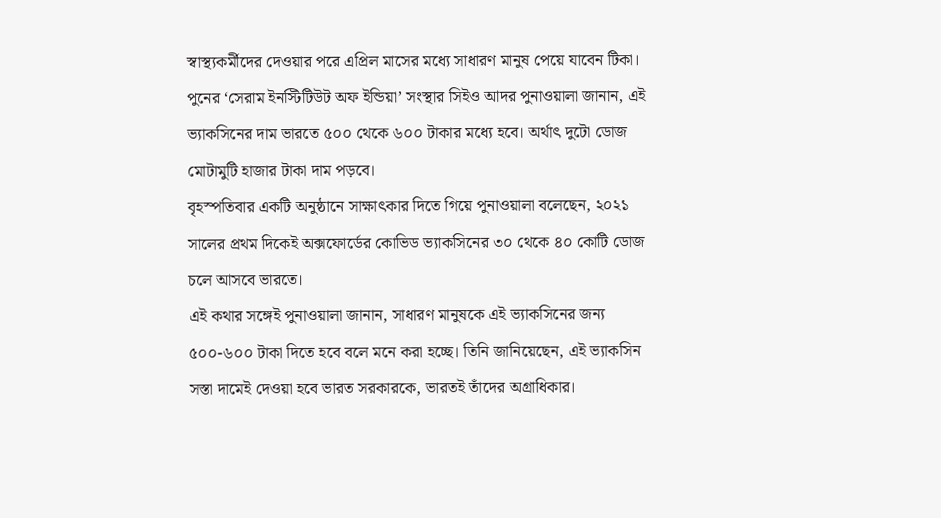স্বাস্থ্যকর্মীদের দেওয়ার পরে এপ্রিল মাসের মধ্যে সাধারণ মানুষ পেয়ে যাবেন টিকা। পুনের ‘সেরাম ইনস্টিটিউট অফ ইন্ডিয়া’ সংস্থার সিইও আদর পুনাওয়ালা জানান, এই ভ্যাকসিনের দাম ভারতে ৫০০ থেকে ৬০০ টাকার মধ্যে হবে। অর্থাৎ দুটো ডোজ মোটামুটি হাজার টাকা দাম পড়বে।
বৃহস্পতিবার একটি অনুষ্ঠানে সাক্ষাৎকার দিতে গিয়ে পুনাওয়ালা বলেছেন, ২০২১ সালের প্রথম দিকেই অক্সফোর্ডের কোভিড ভ্যাকসিনের ৩০ থেকে ৪০ কোটি ডোজ চলে আসবে ভারতে।
এই কথার সঙ্গেই পুনাওয়ালা জানান, সাধারণ মানুষকে এই ভ্যাকসিনের জন্য ৫০০-৬০০ টাকা দিতে হবে বলে মনে করা হচ্ছে। তিনি জানিয়েছেন, এই ভ্যাকসিন সস্তা দামেই দেওয়া হবে ভারত সরকারকে, ভারতই তাঁদের অগ্রাধিকার।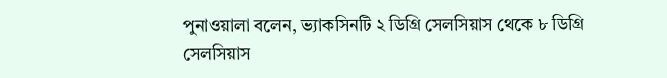পুনাওয়ালা বলেন, ভ্যাকসিনটি ২ ডিগ্রি সেলসিয়াস থেকে ৮ ডিগ্রি সেলসিয়াস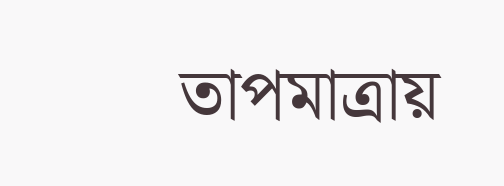তাপমাত্রায়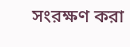সংরক্ষণ করা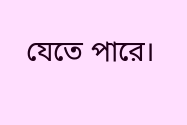যেতে পারে।